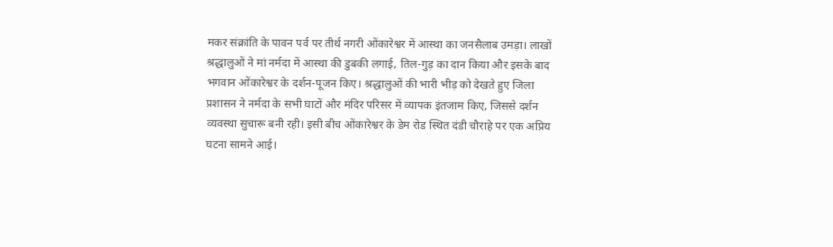मकर संक्रांति के पावन पर्व पर तीर्थ नगरी ओंकारेश्वर में आस्था का जनसैलाब उमड़ा। लाखों श्रद्धालुओं ने मां नर्मदा में आस्था की डुबकी लगाई, तिल-गुड़ का दान किया और इसके बाद भगवान ओंकारेश्वर के दर्शन-पूजन किए। श्रद्धालुओं की भारी भीड़ को देखते हुए जिला प्रशासन ने नर्मदा के सभी घाटों और मंदिर परिसर में व्यापक इंतजाम किए, जिससे दर्शन व्यवस्था सुचारू बनी रही। इसी बीच ओंकारेश्वर के डेम रोड स्थित दंडी चौराहे पर एक अप्रिय घटना सामने आई।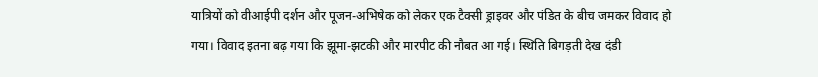यात्रियों को वीआईपी दर्शन और पूजन-अभिषेक को लेकर एक टैक्सी ड्राइवर और पंडित के बीच जमकर विवाद हो गया। विवाद इतना बढ़ गया कि झूमा-झटकी और मारपीट की नौबत आ गई। स्थिति बिगड़ती देख दंडी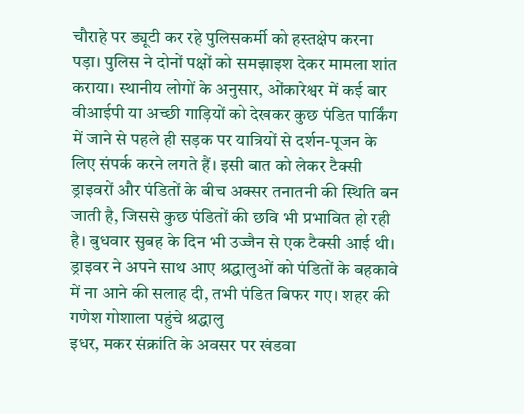चौराहे पर ड्यूटी कर रहे पुलिसकर्मी को हस्तक्षेप करना पड़ा। पुलिस ने दोनों पक्षों को समझाइश देकर मामला शांत कराया। स्थानीय लोगों के अनुसार, ओंकारेश्वर में कई बार वीआईपी या अच्छी गाड़ियों को देखकर कुछ पंडित पार्किंग में जाने से पहले ही सड़क पर यात्रियों से दर्शन-पूजन के लिए संपर्क करने लगते हैं। इसी बात को लेकर टैक्सी ड्राइवरों और पंडितों के बीच अक्सर तनातनी की स्थिति बन जाती है, जिससे कुछ पंडितों की छवि भी प्रभावित हो रही है। बुधवार सुबह के दिन भी उज्जैन से एक टैक्सी आई थी। ड्राइवर ने अपने साथ आए श्रद्धालुओं को पंडितों के बहकावे में ना आने की सलाह दी, तभी पंडित बिफर गए। शहर की गणेश गोशाला पहुंचे श्रद्धालु
इधर, मकर संक्रांति के अवसर पर खंडवा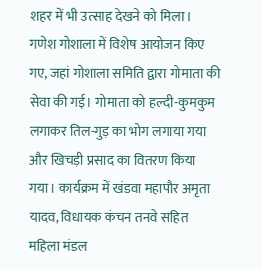शहर में भी उत्साह देखने को मिला। गणेश गोशाला में विशेष आयोजन किए गए, जहां गोशाला समिति द्वारा गोमाता की सेवा की गई। गोमाता को हल्दी-कुमकुम लगाकर तिल-गुड़ का भोग लगाया गया और खिचड़ी प्रसाद का वितरण किया गया। कार्यक्रम में खंडवा महापौर अमृता यादव, विधायक कंचन तनवे सहित महिला मंडल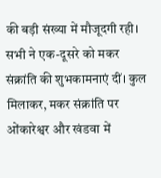की बड़ी संख्या में मौजूदगी रही। सभी ने एक-दूसरे को मकर संक्रांति की शुभकामनाएं दीं। कुल मिलाकर, मकर संक्रांति पर ओंकारेश्वर और खंडवा में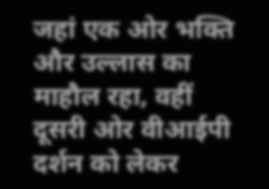जहां एक ओर भक्ति और उल्लास का माहौल रहा, वहीं दूसरी ओर वीआईपी दर्शन को लेकर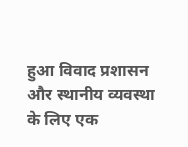हुआ विवाद प्रशासन और स्थानीय व्यवस्था के लिए एक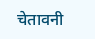चेतावनी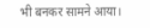भी बनकर सामने आया।